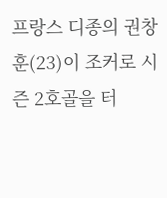프랑스 디종의 권창훈(23)이 조커로 시즌 2호골을 터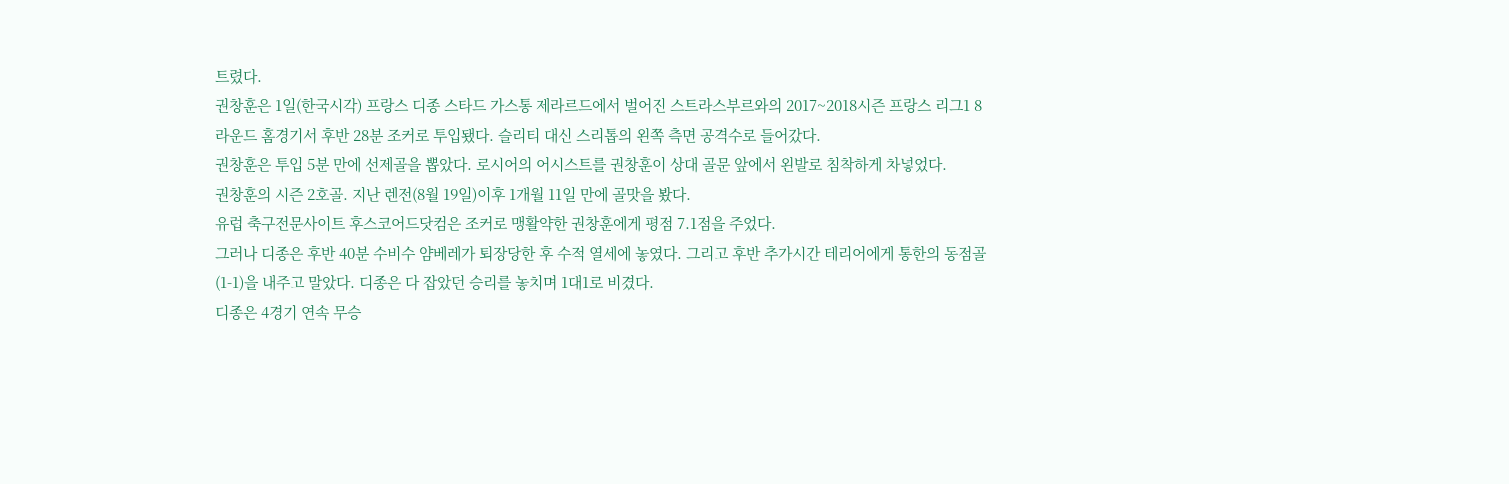트렸다.
권창훈은 1일(한국시각) 프랑스 디종 스타드 가스통 제라르드에서 벌어진 스트라스부르와의 2017~2018시즌 프랑스 리그1 8라운드 홈경기서 후반 28분 조커로 투입됐다. 슬리티 대신 스리톱의 왼쪽 측면 공격수로 들어갔다.
권창훈은 투입 5분 만에 선제골을 뽑았다. 로시어의 어시스트를 권창훈이 상대 골문 앞에서 왼발로 침착하게 차넣었다.
권창훈의 시즌 2호골. 지난 렌전(8월 19일)이후 1개월 11일 만에 골맛을 봤다.
유럽 축구전문사이트 후스코어드닷컴은 조커로 맹활약한 권창훈에게 평점 7.1점을 주었다.
그러나 디종은 후반 40분 수비수 얌베레가 퇴장당한 후 수적 열세에 놓였다. 그리고 후반 추가시간 테리어에게 통한의 동점골(1-1)을 내주고 말았다. 디종은 다 잡았던 승리를 놓치며 1대1로 비겼다.
디종은 4경기 연속 무승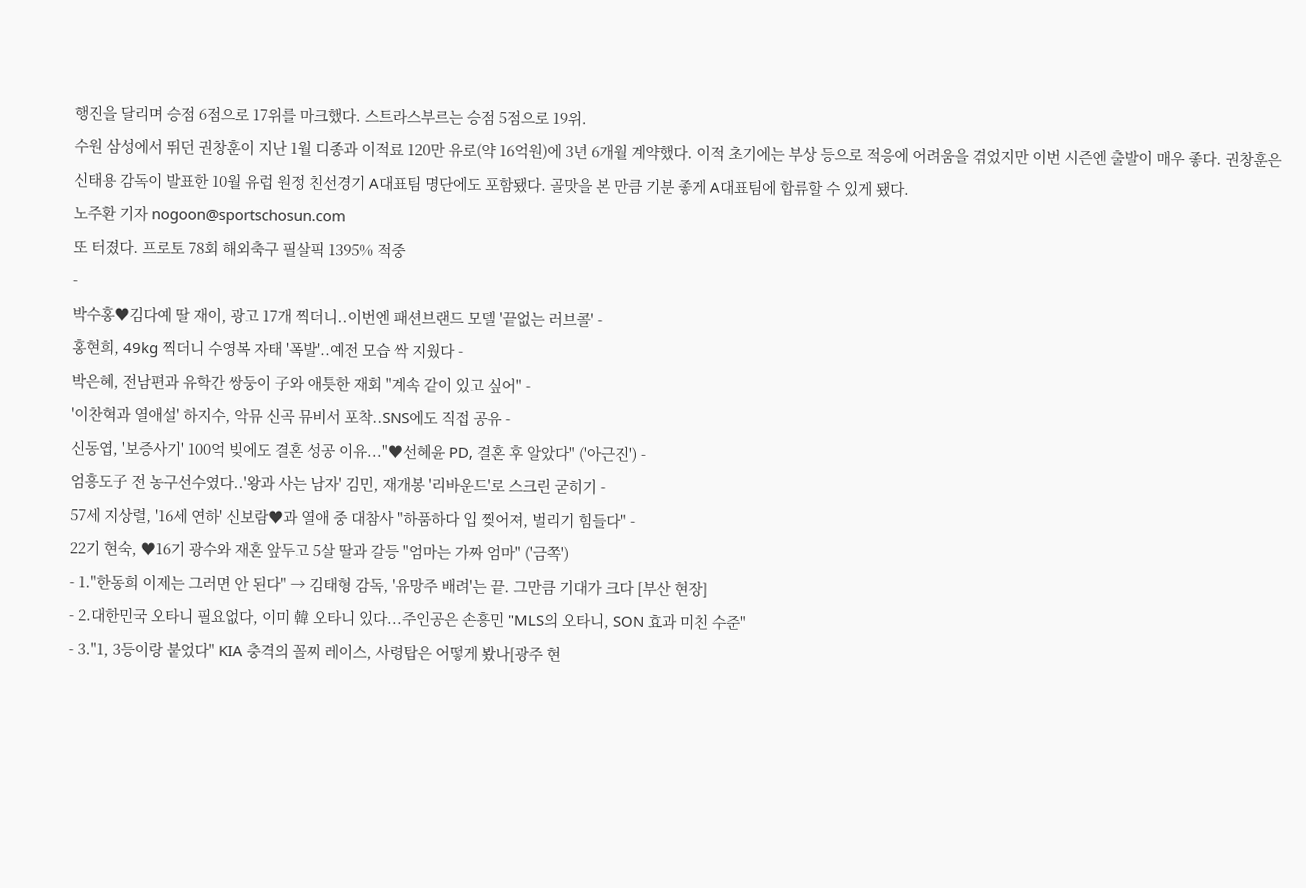행진을 달리며 승점 6점으로 17위를 마크했다. 스트라스부르는 승점 5점으로 19위.
수원 삼성에서 뛰던 권창훈이 지난 1월 디종과 이적료 120만 유로(약 16억원)에 3년 6개월 계약했다. 이적 초기에는 부상 등으로 적응에 어려움을 겪었지만 이번 시즌엔 출발이 매우 좋다. 권창훈은 신태용 감독이 발표한 10월 유럽 원정 친선경기 A대표팀 명단에도 포함됐다. 골맛을 본 만큼 기분 좋게 A대표팀에 합류할 수 있게 됐다.
노주환 기자 nogoon@sportschosun.com
또 터졌다. 프로토 78회 해외축구 필살픽 1395% 적중
-
박수홍♥김다예 딸 재이, 광고 17개 찍더니..이번엔 패션브랜드 모델 '끝없는 러브콜' -
홍현희, 49kg 찍더니 수영복 자태 '폭발'..예전 모습 싹 지웠다 -
박은혜, 전남편과 유학간 쌍둥이 子와 애틋한 재회 "계속 같이 있고 싶어" -
'이찬혁과 열애설' 하지수, 악뮤 신곡 뮤비서 포착..SNS에도 직접 공유 -
신동엽, '보증사기' 100억 빚에도 결혼 성공 이유..."♥선혜윤 PD, 결혼 후 알았다" ('아근진') -
엄흥도子 전 농구선수였다..'왕과 사는 남자' 김민, 재개봉 '리바운드'로 스크린 굳히기 -
57세 지상렬, '16세 연하' 신보람♥과 열애 중 대참사 "하품하다 입 찢어져, 벌리기 힘들다" -
22기 현숙, ♥16기 광수와 재혼 앞두고 5살 딸과 갈등 "엄마는 가짜 엄마" ('금쪽')
- 1."한동희 이제는 그러면 안 된다" → 김태형 감독, '유망주 배려'는 끝. 그만큼 기대가 크다 [부산 현장]
- 2.대한민국 오타니 필요없다, 이미 韓 오타니 있다...주인공은 손흥민 "MLS의 오타니, SON 효과 미친 수준"
- 3."1, 3등이랑 붙었다" KIA 충격의 꼴찌 레이스, 사령탑은 어떻게 봤나[광주 현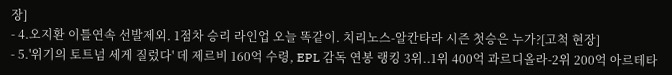장]
- 4.오지환 이틀연속 선발제외. 1점차 승리 라인업 오늘 똑같이. 치리노스-알칸타라 시즌 첫승은 누가?[고척 현장]
- 5.'위기의 토트넘 세게 질렀다' 데 제르비 160억 수령, EPL 감독 연봉 랭킹 3위..1위 400억 과르디올라-2위 200억 아르테타